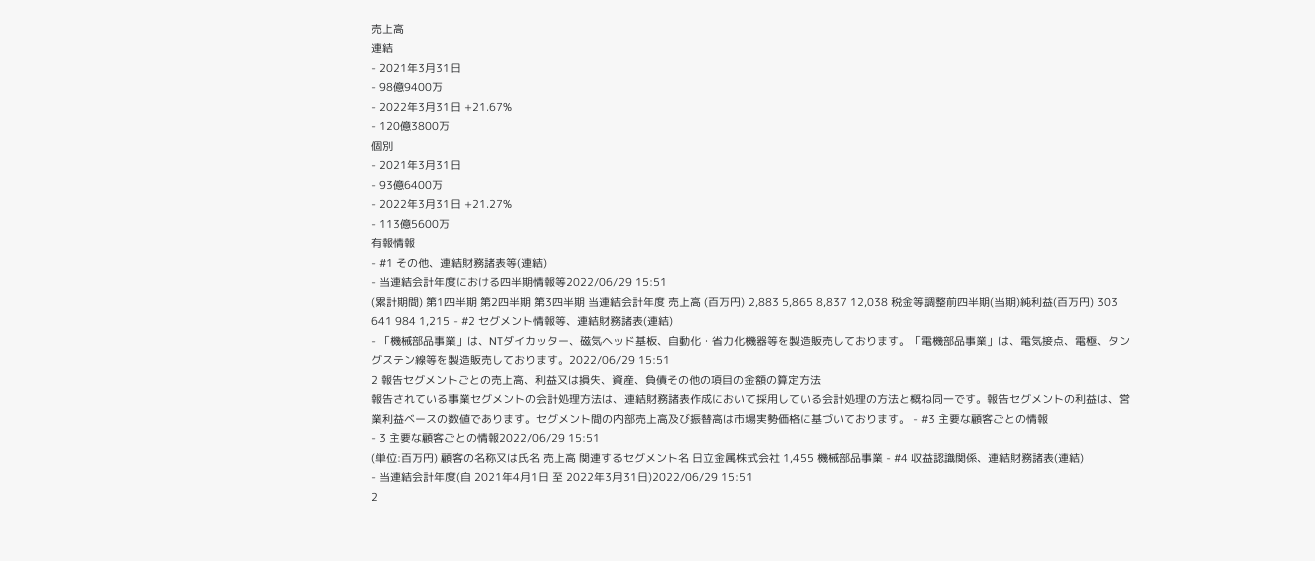売上高
連結
- 2021年3月31日
- 98億9400万
- 2022年3月31日 +21.67%
- 120億3800万
個別
- 2021年3月31日
- 93億6400万
- 2022年3月31日 +21.27%
- 113億5600万
有報情報
- #1 その他、連結財務諸表等(連結)
- 当連結会計年度における四半期情報等2022/06/29 15:51
(累計期間) 第1四半期 第2四半期 第3四半期 当連結会計年度 売上高 (百万円) 2,883 5,865 8,837 12,038 税金等調整前四半期(当期)純利益(百万円) 303 641 984 1,215 - #2 セグメント情報等、連結財務諸表(連結)
- 「機械部品事業」は、NTダイカッター、磁気ヘッド基板、自動化・省力化機器等を製造販売しております。「電機部品事業」は、電気接点、電極、タングステン線等を製造販売しております。2022/06/29 15:51
2 報告セグメントごとの売上高、利益又は損失、資産、負債その他の項目の金額の算定方法
報告されている事業セグメントの会計処理方法は、連結財務諸表作成において採用している会計処理の方法と概ね同一です。報告セグメントの利益は、営業利益ベースの数値であります。セグメント間の内部売上高及び振替高は市場実勢価格に基づいております。 - #3 主要な顧客ごとの情報
- 3 主要な顧客ごとの情報2022/06/29 15:51
(単位:百万円) 顧客の名称又は氏名 売上高 関連するセグメント名 日立金属株式会社 1,455 機械部品事業 - #4 収益認識関係、連結財務諸表(連結)
- 当連結会計年度(自 2021年4月1日 至 2022年3月31日)2022/06/29 15:51
2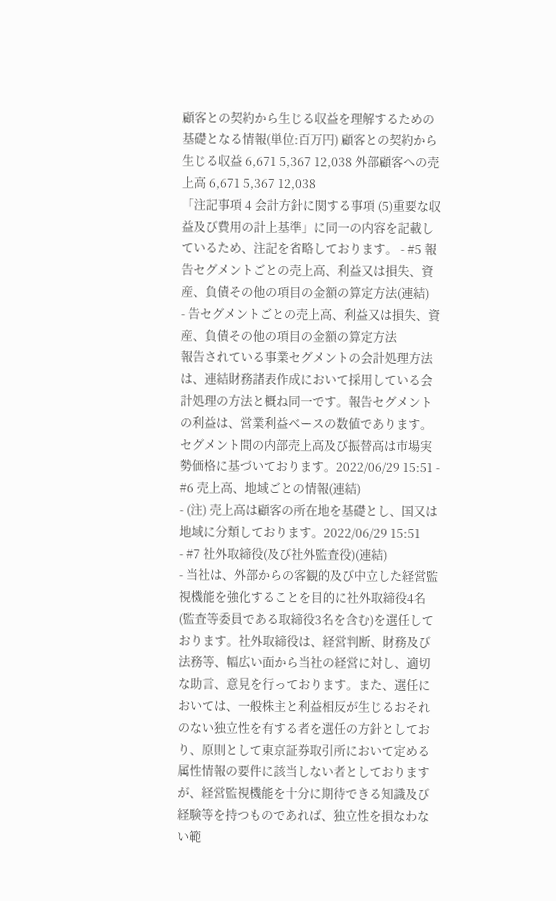顧客との契約から生じる収益を理解するための基礎となる情報(単位:百万円) 顧客との契約から生じる収益 6,671 5,367 12,038 外部顧客への売上高 6,671 5,367 12,038
「注記事項 4 会計方針に関する事項 (5)重要な収益及び費用の計上基準」に同一の内容を記載しているため、注記を省略しております。 - #5 報告セグメントごとの売上高、利益又は損失、資産、負債その他の項目の金額の算定方法(連結)
- 告セグメントごとの売上高、利益又は損失、資産、負債その他の項目の金額の算定方法
報告されている事業セグメントの会計処理方法は、連結財務諸表作成において採用している会計処理の方法と概ね同一です。報告セグメントの利益は、営業利益ベースの数値であります。セグメント間の内部売上高及び振替高は市場実勢価格に基づいております。2022/06/29 15:51 - #6 売上高、地域ごとの情報(連結)
- (注) 売上高は顧客の所在地を基礎とし、国又は地域に分類しております。2022/06/29 15:51
- #7 社外取締役(及び社外監査役)(連結)
- 当社は、外部からの客観的及び中立した経営監視機能を強化することを目的に社外取締役4名(監査等委員である取締役3名を含む)を選任しております。社外取締役は、経営判断、財務及び法務等、幅広い面から当社の経営に対し、適切な助言、意見を行っております。また、選任においては、一般株主と利益相反が生じるおそれのない独立性を有する者を選任の方針としており、原則として東京証券取引所において定める属性情報の要件に該当しない者としておりますが、経営監視機能を十分に期待できる知識及び経験等を持つものであれば、独立性を損なわない範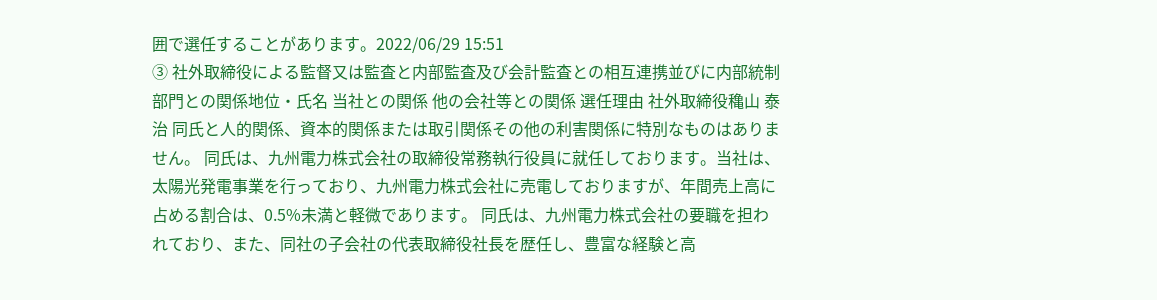囲で選任することがあります。2022/06/29 15:51
③ 社外取締役による監督又は監査と内部監査及び会計監査との相互連携並びに内部統制部門との関係地位・氏名 当社との関係 他の会社等との関係 選任理由 社外取締役穐山 泰治 同氏と人的関係、資本的関係または取引関係その他の利害関係に特別なものはありません。 同氏は、九州電力株式会社の取締役常務執行役員に就任しております。当社は、太陽光発電事業を行っており、九州電力株式会社に売電しておりますが、年間売上高に占める割合は、0.5%未満と軽微であります。 同氏は、九州電力株式会社の要職を担われており、また、同社の子会社の代表取締役社長を歴任し、豊富な経験と高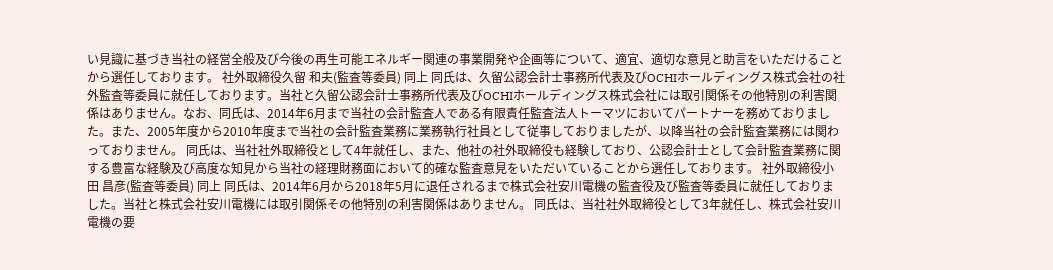い見識に基づき当社の経営全般及び今後の再生可能エネルギー関連の事業開発や企画等について、適宜、適切な意見と助言をいただけることから選任しております。 社外取締役久留 和夫(監査等委員) 同上 同氏は、久留公認会計士事務所代表及びOCHIホールディングス株式会社の社外監査等委員に就任しております。当社と久留公認会計士事務所代表及びOCHIホールディングス株式会社には取引関係その他特別の利害関係はありません。なお、同氏は、2014年6月まで当社の会計監査人である有限責任監査法人トーマツにおいてパートナーを務めておりました。また、2005年度から2010年度まで当社の会計監査業務に業務執行社員として従事しておりましたが、以降当社の会計監査業務には関わっておりません。 同氏は、当社社外取締役として4年就任し、また、他社の社外取締役も経験しており、公認会計士として会計監査業務に関する豊富な経験及び高度な知見から当社の経理財務面において的確な監査意見をいただいていることから選任しております。 社外取締役小田 昌彦(監査等委員) 同上 同氏は、2014年6月から2018年5月に退任されるまで株式会社安川電機の監査役及び監査等委員に就任しておりました。当社と株式会社安川電機には取引関係その他特別の利害関係はありません。 同氏は、当社社外取締役として3年就任し、株式会社安川電機の要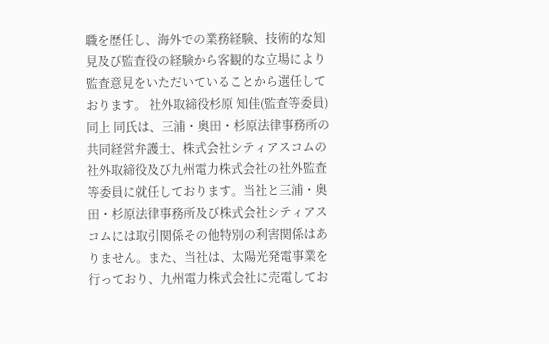職を歴任し、海外での業務経験、技術的な知見及び監査役の経験から客観的な立場により監査意見をいただいていることから選任しております。 社外取締役杉原 知佳(監査等委員) 同上 同氏は、三浦・奥田・杉原法律事務所の共同経営弁護士、株式会社シティアスコムの社外取締役及び九州電力株式会社の社外監査等委員に就任しております。当社と三浦・奥田・杉原法律事務所及び株式会社シティアスコムには取引関係その他特別の利害関係はありません。また、当社は、太陽光発電事業を行っており、九州電力株式会社に売電してお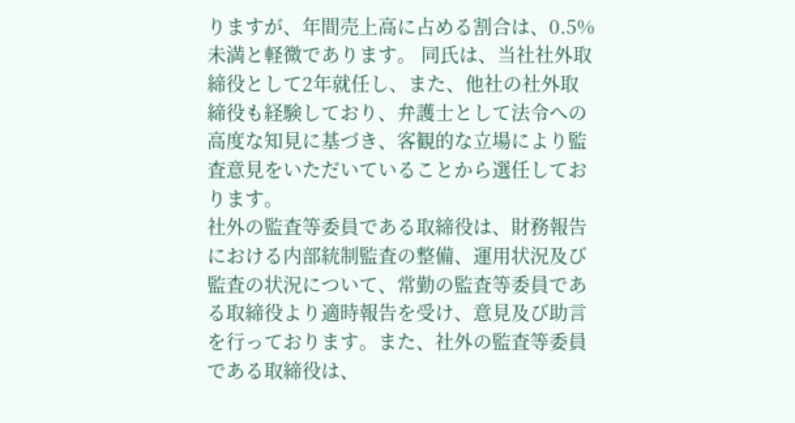りますが、年間売上高に占める割合は、0.5%未満と軽微であります。 同氏は、当社社外取締役として2年就任し、また、他社の社外取締役も経験しており、弁護士として法令への高度な知見に基づき、客観的な立場により監査意見をいただいていることから選任しております。
社外の監査等委員である取締役は、財務報告における内部統制監査の整備、運用状況及び監査の状況について、常勤の監査等委員である取締役より適時報告を受け、意見及び助言を行っております。また、社外の監査等委員である取締役は、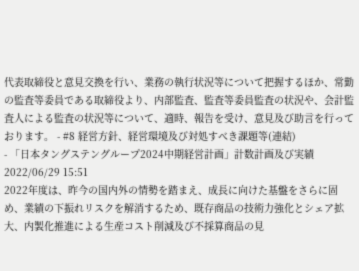代表取締役と意見交換を行い、業務の執行状況等について把握するほか、常勤の監査等委員である取締役より、内部監査、監査等委員監査の状況や、会計監査人による監査の状況等について、適時、報告を受け、意見及び助言を行っております。 - #8 経営方針、経営環境及び対処すべき課題等(連結)
- 「日本タングステングループ2024中期経営計画」計数計画及び実績2022/06/29 15:51
2022年度は、昨今の国内外の情勢を踏まえ、成長に向けた基盤をさらに固め、業績の下振れリスクを解消するため、既存商品の技術力強化とシェア拡大、内製化推進による生産コスト削減及び不採算商品の見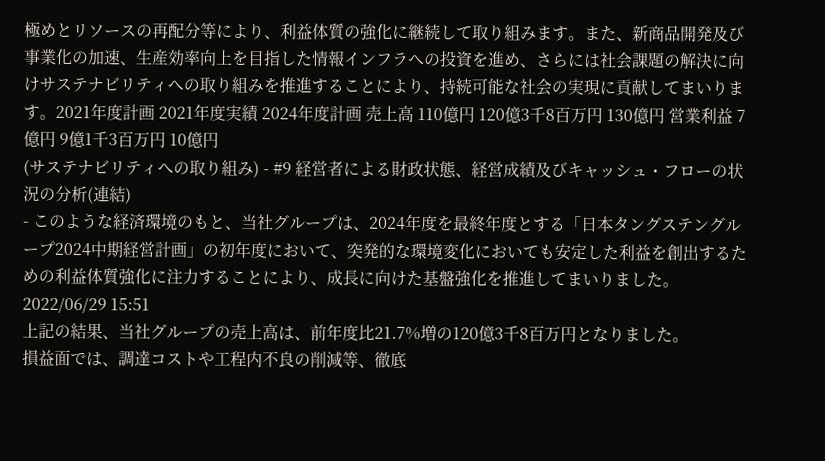極めとリソースの再配分等により、利益体質の強化に継続して取り組みます。また、新商品開発及び事業化の加速、生産効率向上を目指した情報インフラへの投資を進め、さらには社会課題の解決に向けサステナビリティへの取り組みを推進することにより、持続可能な社会の実現に貢献してまいります。2021年度計画 2021年度実績 2024年度計画 売上高 110億円 120億3千8百万円 130億円 営業利益 7億円 9億1千3百万円 10億円
(サステナビリティへの取り組み) - #9 経営者による財政状態、経営成績及びキャッシュ・フローの状況の分析(連結)
- このような経済環境のもと、当社グループは、2024年度を最終年度とする「日本タングステングループ2024中期経営計画」の初年度において、突発的な環境変化においても安定した利益を創出するための利益体質強化に注力することにより、成長に向けた基盤強化を推進してまいりました。2022/06/29 15:51
上記の結果、当社グループの売上高は、前年度比21.7%増の120億3千8百万円となりました。
損益面では、調達コストや工程内不良の削減等、徹底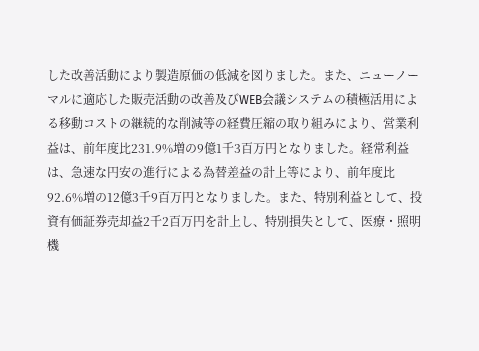した改善活動により製造原価の低減を図りました。また、ニューノーマルに適応した販売活動の改善及びWEB会議システムの積極活用による移動コストの継続的な削減等の経費圧縮の取り組みにより、営業利益は、前年度比231.9%増の9億1千3百万円となりました。経常利益は、急速な円安の進行による為替差益の計上等により、前年度比92.6%増の12億3千9百万円となりました。また、特別利益として、投資有価証券売却益2千2百万円を計上し、特別損失として、医療・照明機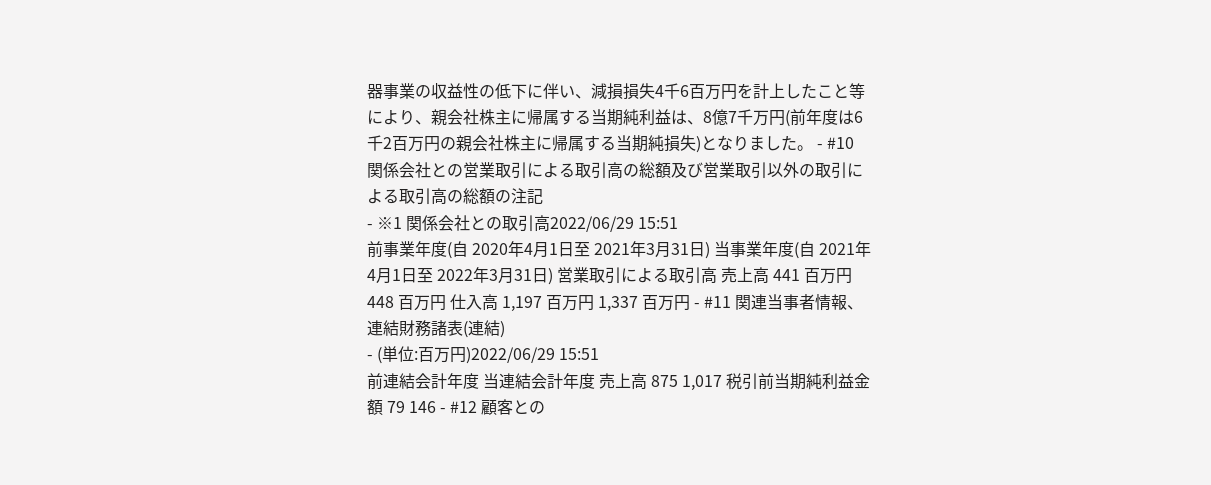器事業の収益性の低下に伴い、減損損失4千6百万円を計上したこと等により、親会社株主に帰属する当期純利益は、8億7千万円(前年度は6千2百万円の親会社株主に帰属する当期純損失)となりました。 - #10 関係会社との営業取引による取引高の総額及び営業取引以外の取引による取引高の総額の注記
- ※1 関係会社との取引高2022/06/29 15:51
前事業年度(自 2020年4月1日至 2021年3月31日) 当事業年度(自 2021年4月1日至 2022年3月31日) 営業取引による取引高 売上高 441 百万円 448 百万円 仕入高 1,197 百万円 1,337 百万円 - #11 関連当事者情報、連結財務諸表(連結)
- (単位:百万円)2022/06/29 15:51
前連結会計年度 当連結会計年度 売上高 875 1,017 税引前当期純利益金額 79 146 - #12 顧客との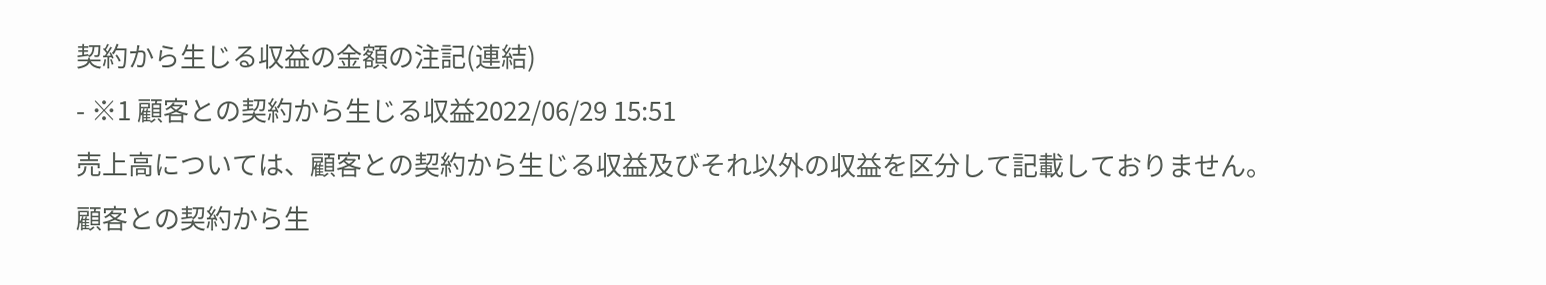契約から生じる収益の金額の注記(連結)
- ※1 顧客との契約から生じる収益2022/06/29 15:51
売上高については、顧客との契約から生じる収益及びそれ以外の収益を区分して記載しておりません。顧客との契約から生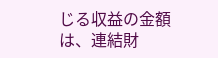じる収益の金額は、連結財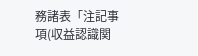務諸表「注記事項(収益認識関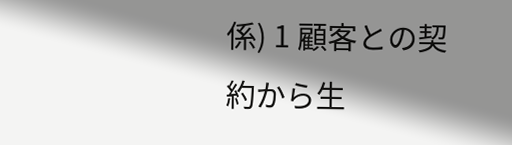係) 1 顧客との契約から生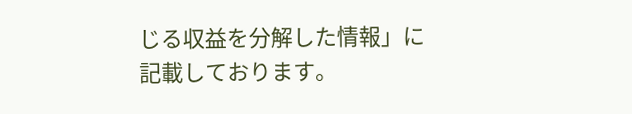じる収益を分解した情報」に記載しております。